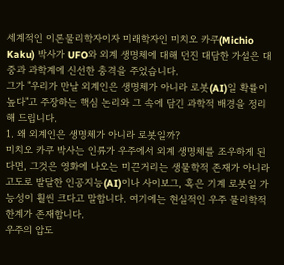세계적인 이론물리학자이자 미래학자인 미치오 카쿠(Michio Kaku) 박사가 UFO와 외계 생명체에 대해 던진 대담한 가설은 대중과 과학계에 신선한 충격을 주었습니다.
그가 "우리가 만날 외계인은 생명체가 아니라 로봇(AI)일 확률이 높다"고 주장하는 핵심 논리와 그 속에 담긴 과학적 배경을 정리해 드립니다.
1. 왜 외계인은 생명체가 아니라 로봇일까?
미치오 카쿠 박사는 인류가 우주에서 외계 생명체를 조우하게 된다면, 그것은 영화에 나오는 미끈거리는 생물학적 존재가 아니라 고도로 발달한 인공지능(AI)이나 사이보그, 혹은 기계 로봇일 가능성이 훨씬 크다고 말합니다. 여기에는 현실적인 우주 물리학적 한계가 존재합니다.
우주의 압도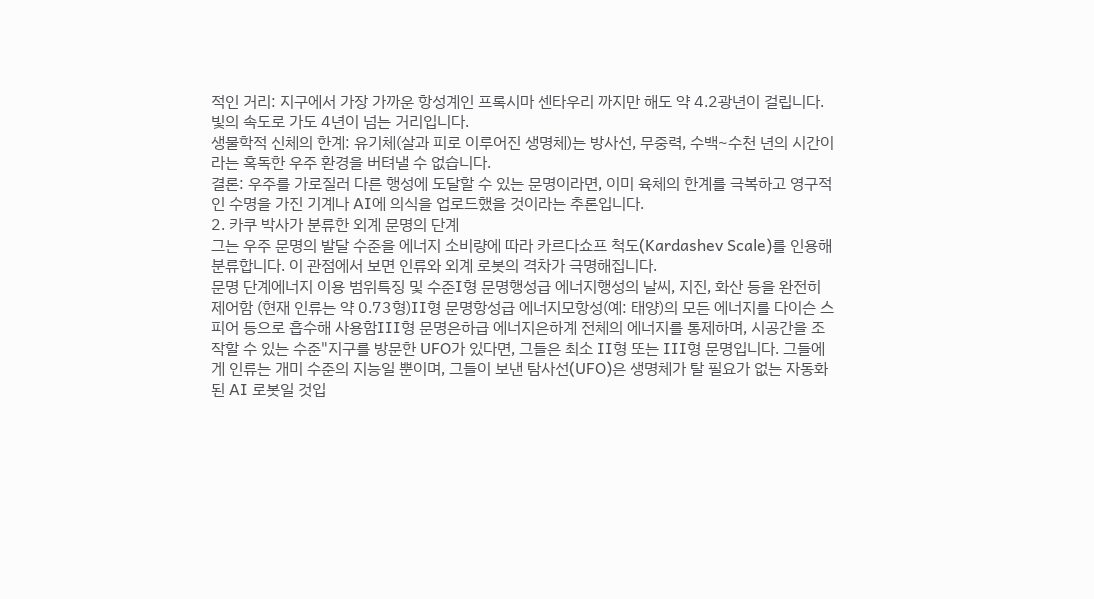적인 거리: 지구에서 가장 가까운 항성계인 프록시마 센타우리 까지만 해도 약 4.2광년이 걸립니다. 빛의 속도로 가도 4년이 넘는 거리입니다.
생물학적 신체의 한계: 유기체(살과 피로 이루어진 생명체)는 방사선, 무중력, 수백~수천 년의 시간이라는 혹독한 우주 환경을 버텨낼 수 없습니다.
결론: 우주를 가로질러 다른 행성에 도달할 수 있는 문명이라면, 이미 육체의 한계를 극복하고 영구적인 수명을 가진 기계나 AI에 의식을 업로드했을 것이라는 추론입니다.
2. 카쿠 박사가 분류한 외계 문명의 단계
그는 우주 문명의 발달 수준을 에너지 소비량에 따라 카르다쇼프 척도(Kardashev Scale)를 인용해 분류합니다. 이 관점에서 보면 인류와 외계 로봇의 격차가 극명해집니다.
문명 단계에너지 이용 범위특징 및 수준I형 문명행성급 에너지행성의 날씨, 지진, 화산 등을 완전히 제어함 (현재 인류는 약 0.73형)II형 문명항성급 에너지모항성(예: 태양)의 모든 에너지를 다이슨 스피어 등으로 흡수해 사용함III형 문명은하급 에너지은하계 전체의 에너지를 통제하며, 시공간을 조작할 수 있는 수준"지구를 방문한 UFO가 있다면, 그들은 최소 II형 또는 III형 문명입니다. 그들에게 인류는 개미 수준의 지능일 뿐이며, 그들이 보낸 탐사선(UFO)은 생명체가 탈 필요가 없는 자동화된 AI 로봇일 것입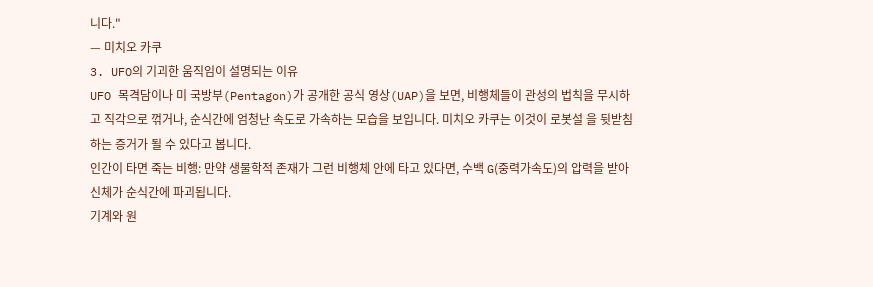니다."
— 미치오 카쿠
3. UFO의 기괴한 움직임이 설명되는 이유
UFO 목격담이나 미 국방부(Pentagon)가 공개한 공식 영상(UAP)을 보면, 비행체들이 관성의 법칙을 무시하고 직각으로 꺾거나, 순식간에 엄청난 속도로 가속하는 모습을 보입니다. 미치오 카쿠는 이것이 로봇설 을 뒷받침하는 증거가 될 수 있다고 봅니다.
인간이 타면 죽는 비행: 만약 생물학적 존재가 그런 비행체 안에 타고 있다면, 수백 G(중력가속도)의 압력을 받아 신체가 순식간에 파괴됩니다.
기계와 원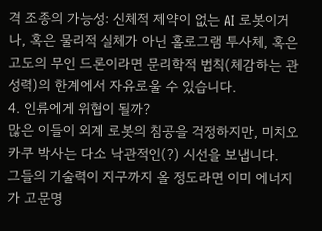격 조종의 가능성: 신체적 제약이 없는 AI 로봇이거나, 혹은 물리적 실체가 아닌 홀로그램 투사체, 혹은 고도의 무인 드론이라면 문리학적 법칙(체감하는 관성력)의 한계에서 자유로울 수 있습니다.
4. 인류에게 위협이 될까?
많은 이들이 외계 로봇의 침공을 걱정하지만, 미치오 카쿠 박사는 다소 낙관적인(?) 시선을 보냅니다.
그들의 기술력이 지구까지 올 정도라면 이미 에너지가 고문명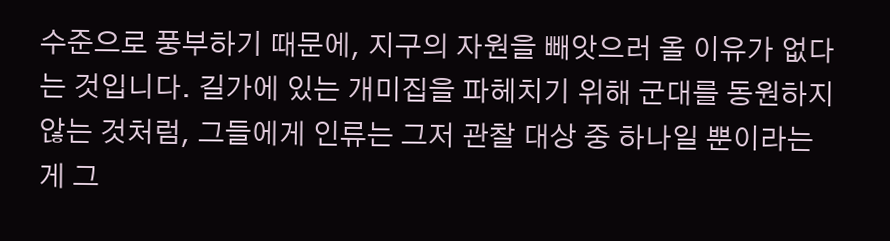수준으로 풍부하기 때문에, 지구의 자원을 빼앗으러 올 이유가 없다는 것입니다. 길가에 있는 개미집을 파헤치기 위해 군대를 동원하지 않는 것처럼, 그들에게 인류는 그저 관찰 대상 중 하나일 뿐이라는 게 그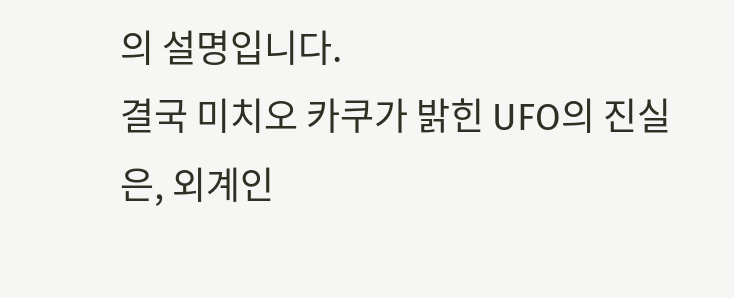의 설명입니다.
결국 미치오 카쿠가 밝힌 UFO의 진실은, 외계인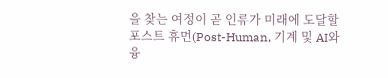을 찾는 여정이 곧 인류가 미래에 도달할 포스트 휴먼(Post-Human, 기계 및 AI와 융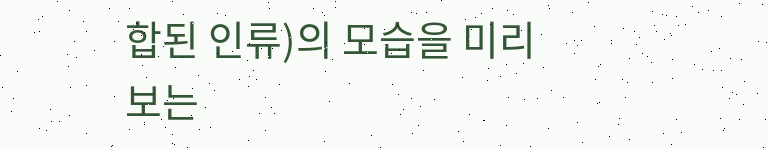합된 인류)의 모습을 미리 보는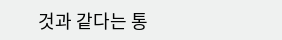것과 같다는 통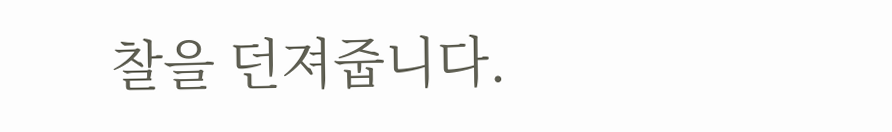찰을 던져줍니다.